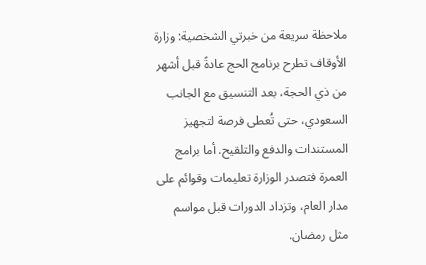ملاحظة سريعة من خبرتي الشخصية: وزارة الأوقاف تطرح برنامج الحج عادةً قبل أشهر من ذي الحجة، بعد التنسيق مع الجانب السعودي، حتى تُعطى فرصة لتجهيز المستندات والدفع والتلقيح. أما برامج العمرة فتصدر الوزارة تعليمات وقوائم على مدار العام، وتزداد الدورات قبل مواسم مثل رمضان.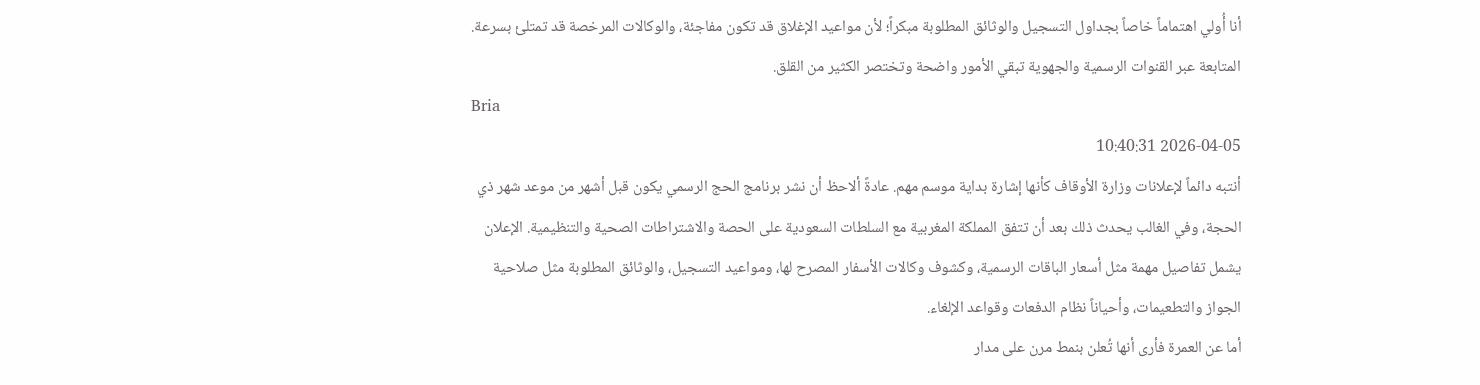أنا أُولي اهتماماً خاصاً بجداول التسجيل والوثائق المطلوبة مبكراً؛ لأن مواعيد الإغلاق قد تكون مفاجئة، والوكالات المرخصة قد تمتلئ بسرعة. المتابعة عبر القنوات الرسمية والجهوية تبقي الأمور واضحة وتختصر الكثير من القلق.
Bria
2026-04-05 10:40:31
أنتبه دائماً لإعلانات وزارة الأوقاف كأنها إشارة بداية موسم مهم. عادةً ألاحظ أن نشر برنامج الحج الرسمي يكون قبل أشهر من موعد شهر ذي الحجة، وفي الغالب يحدث ذلك بعد أن تتفق المملكة المغربية مع السلطات السعودية على الحصة والاشتراطات الصحية والتنظيمية. الإعلان يشمل تفاصيل مهمة مثل أسعار الباقات الرسمية، وكشوف وكالات الأسفار المصرح لها، ومواعيد التسجيل، والوثائق المطلوبة مثل صلاحية الجواز والتطعيمات، وأحياناً نظام الدفعات وقواعد الإلغاء.
أما عن العمرة فأرى أنها تُعلن بنمط مرن على مدار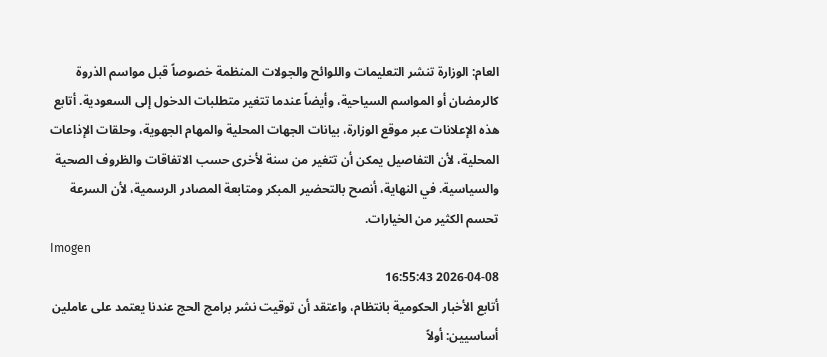العام: الوزارة تنشر التعليمات واللوائح والجولات المنظمة خصوصاً قبل مواسم الذروة كالرمضان أو المواسم السياحية، وأيضاً عندما تتغير متطلبات الدخول إلى السعودية. أتابع هذه الإعلانات عبر موقع الوزارة، بيانات الجهات المحلية والمهام الجهوية، وحلقات الإذاعات المحلية، لأن التفاصيل يمكن أن تتغير من سنة لأخرى حسب الاتفاقات والظروف الصحية والسياسية. في النهاية، أنصح بالتحضير المبكر ومتابعة المصادر الرسمية، لأن السرعة تحسم الكثير من الخيارات.
Imogen
2026-04-08 16:55:43
أتابع الأخبار الحكومية بانتظام، واعتقد أن توقيت نشر برامج الحج عندنا يعتمد على عاملين أساسيين: أولاً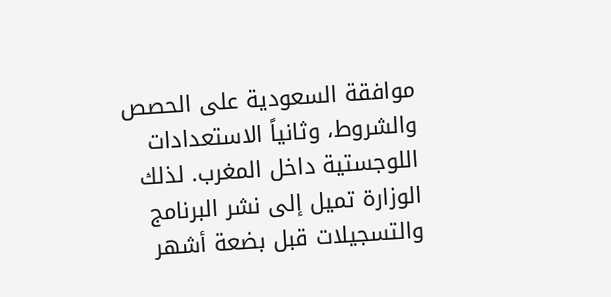موافقة السعودية على الحصص والشروط، وثانياً الاستعدادات اللوجستية داخل المغرب. لذلك الوزارة تميل إلى نشر البرنامج والتسجيلات قبل بضعة أشهر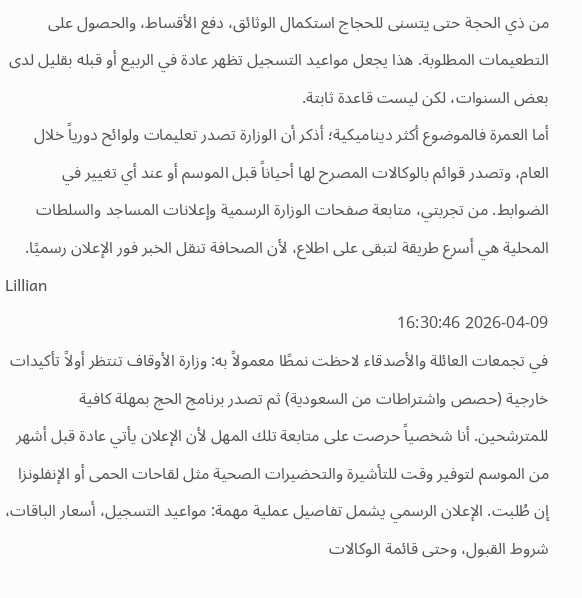من ذي الحجة حتى يتسنى للحجاج استكمال الوثائق، دفع الأقساط، والحصول على التطعيمات المطلوبة. هذا يجعل مواعيد التسجيل تظهر عادة في الربيع أو قبله بقليل لدى بعض السنوات، لكن ليست قاعدة ثابتة.
أما العمرة فالموضوع أكثر ديناميكية؛ أذكر أن الوزارة تصدر تعليمات ولوائح دورياً خلال العام، وتصدر قوائم بالوكالات المصرح لها أحياناً قبل الموسم أو عند أي تغيير في الضوابط. من تجربتي، متابعة صفحات الوزارة الرسمية وإعلانات المساجد والسلطات المحلية هي أسرع طريقة لتبقى على اطلاع، لأن الصحافة تنقل الخبر فور الإعلان رسميًا.
Lillian
2026-04-09 16:30:46
في تجمعات العائلة والأصدقاء لاحظت نمطًا معمولاً به: وزارة الأوقاف تنتظر أولاً تأكيدات خارجية (حصص واشتراطات من السعودية) ثم تصدر برنامج الحج بمهلة كافية للمترشحين. أنا شخصياً حرصت على متابعة تلك المهل لأن الإعلان يأتي عادة قبل أشهر من الموسم لتوفير وقت للتأشيرة والتحضيرات الصحية مثل لقاحات الحمى أو الإنفلونزا إن طُلبت. الإعلان الرسمي يشمل تفاصيل عملية مهمة: مواعيد التسجيل، أسعار الباقات، شروط القبول، وحتى قائمة الوكالات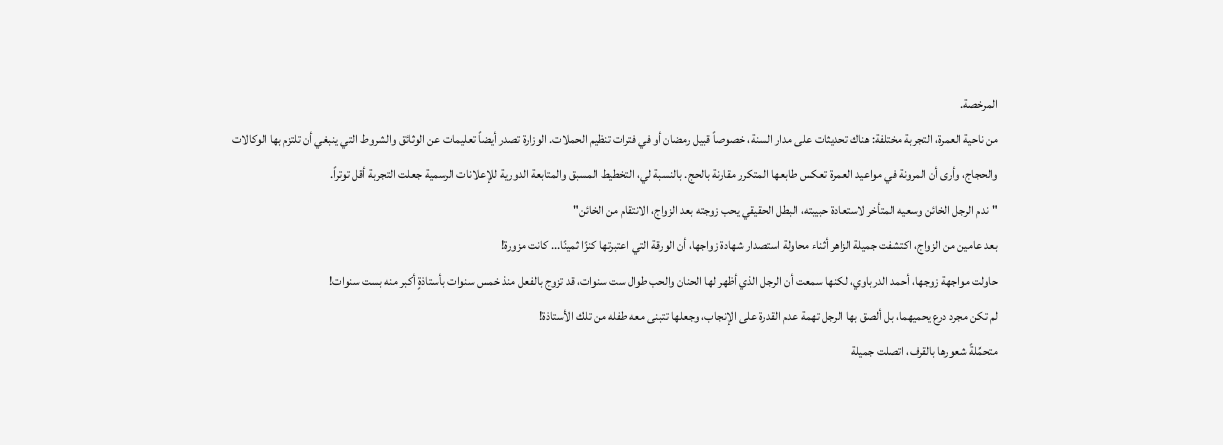المرخصة.
من ناحية العمرة، التجربة مختلفة: هناك تحديثات على مدار السنة، خصوصاً قبيل رمضان أو في فترات تنظيم الحملات. الوزارة تصدر أيضاً تعليمات عن الوثائق والشروط التي ينبغي أن تلتزم بها الوكالات والحجاج، وأرى أن المرونة في مواعيد العمرة تعكس طابعها المتكرر مقارنة بالحج. بالنسبة لي، التخطيط المسبق والمتابعة الدورية للإعلانات الرسمية جعلت التجربة أقل توتراً.
"ندم الرجل الخائن وسعيه المتأخر لاستعادة حبيبته، البطل الحقيقي يحب زوجته بعد الزواج، الانتقام من الخائن"
بعد عامين من الزواج، اكتشفت جميلة الزاهر أثناء محاولة استصدار شهادة زواجها، أن الورقة التي اعتبرتها كنزًا ثمينًا... كانت مزورة!
حاولت مواجهة زوجها، أحمد الدرباوي، لكنها سمعت أن الرجل الذي أظهر لها الحنان والحب طوال ست سنوات، قد تزوج بالفعل منذ خمس سنوات بأستاذةٍ أكبر منه بست سنوات!
لم تكن مجرد درع يحميهما، بل ألصق بها الرجل تهمة عدم القدرة على الإنجاب، وجعلها تتبنى معه طفله من تلك الأستاذة!
متحمِّلةً شعورها بالقرف، اتصلت جميلة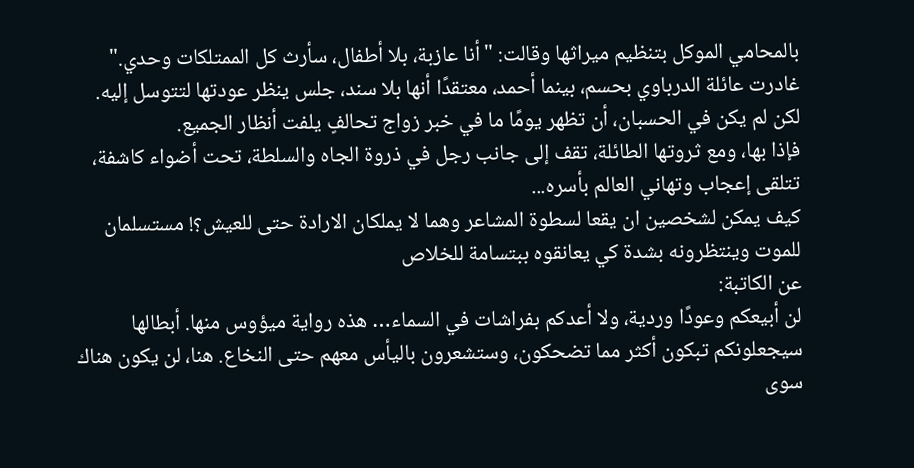بالمحامي الموكل بتنظيم ميراثها وقالت: "أنا عازبة، بلا أطفال، سأرث كل الممتلكات وحدي."
غادرت عائلة الدرباوي بحسم، بينما أحمد، معتقدًا أنها بلا سند، جلس ينظر عودتها لتتوسل إليه.
لكن لم يكن في الحسبان، أن تظهر يومًا ما في خبر زواج تحالفٍ يلفت أنظار الجميع.
فإذا بها، ومع ثروتها الطائلة، تقف إلى جانب رجل في ذروة الجاه والسلطة، تحت أضواء كاشفة، تتلقى إعجاب وتهاني العالم بأسره...
كيف يمكن لشخصين ان يقعا لسطوة المشاعر وهما لا يملكان الارادة حتى للعيش؟! مستسلمان للموت وينتظرونه بشدة كي يعانقوه ببتسامة للخلاص
عن الكاتبة:
لن أبيعكم وعودًا وردية، ولا أعدكم بفراشات في السماء… هذه رواية ميؤوس منها. أبطالها سيجعلونكم تبكون أكثر مما تضحكون، وستشعرون باليأس معهم حتى النخاع. هنا، لن يكون هناك سوى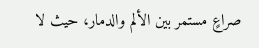صراعٍ مستمر بين الألم والدمار، حيث لا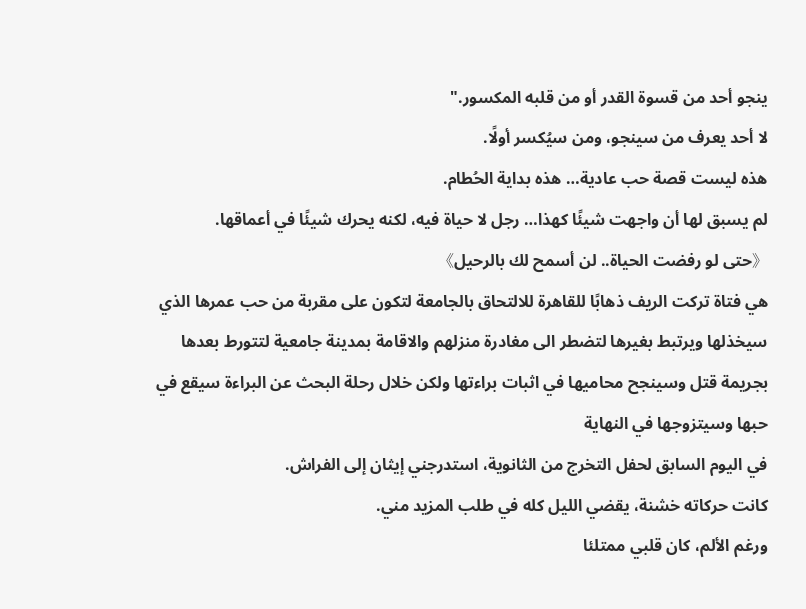ينجو أحد من قسوة القدر أو من قلبه المكسور."
لا أحد يعرف من سينجو، ومن سيُكسر أولًا.
هذه ليست قصة حب عادية… هذه بداية الحُطام.
لم يسبق لها أن واجهت شيئًا كهذا… رجل لا حياة فيه، لكنه يحرك شيئًا في أعماقها.
《حتى لو رفضت الحياة.. لن أسمح لك بالرحيل》
هي فتاة تركت الريف ذهابًا للقاهرة للالتحاق بالجامعة لتكون على مقربة من حب عمرها الذي سيخذلها ويرتبط بغيرها لتضطر الى مغادرة منزلهم والاقامة بمدينة جامعية لتتورط بعدها بجريمة قتل وسينجح محاميها في اثبات براءتها ولكن خلال رحلة البحث عن البراءة سيقع في حبها وسيتزوجها في النهاية
في اليوم السابق لحفل التخرج من الثانوية، استدرجني إيثان إلى الفراش.
كانت حركاته خشنة، يقضي الليل كله في طلب المزيد مني.
ورغم الألم، كان قلبي ممتلئا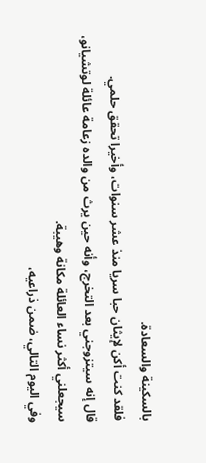بالسكينة والسعادة.
فلقد كنت أكن لإيثان حبا سريا منذ عشر سنوات، وأخيرا تحقق حلمي.
قال إنه سيتزوجني بعد التخرج، وأنه حين يرث من والده زعامة عائلة لوتشيانو، سيجعلني أكثر نساء العائلة مكانة وهيبة.
وفي اليوم التالي، ضمن ذراعيه،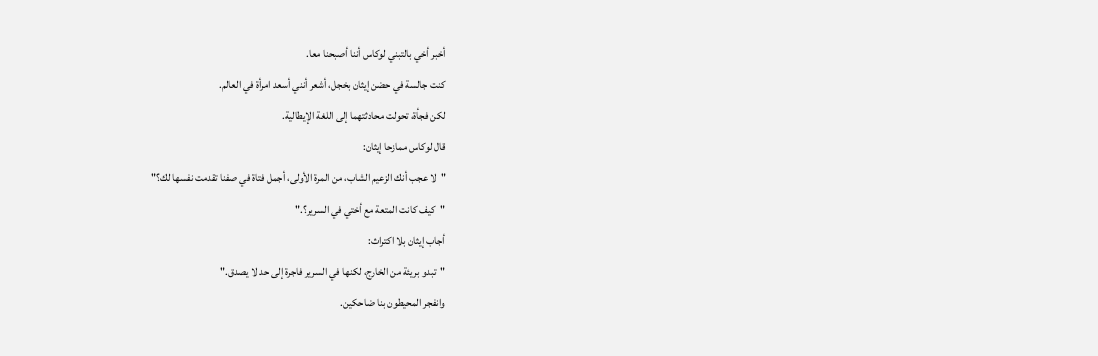أخبر أخي بالتبني لوكاس أننا أصبحنا معا.
كنت جالسة في حضن إيثان بخجل، أشعر أنني أسعد امرأة في العالم.
لكن فجأة، تحولت محادثتهما إلى اللغة الإيطالية.
قال لوكاس ممازحا إيثان:
"لا عجب أنك الزعيم الشاب، من المرة الأولى، أجمل فتاة في صفنا تقدمت نفسها لك؟"
"كيف كانت المتعة مع أختي في السرير؟."
أجاب إيثان بلا اكتراث:
"تبدو بريئة من الخارج، لكنها في السرير فاجرة إلى حد لا يصدق."
وانفجر المحيطون بنا ضاحكين.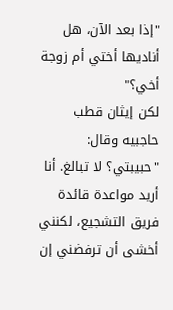"إذا بعد الآن، هل أناديها أختي أم زوجة أخي؟"
لكن إيثان قطب حاجبيه وقال:
"حبيبتي؟ لا تبالغ. أنا أريد مواعدة قائدة فريق التشجيع، لكنني أخشى أن ترفضني إن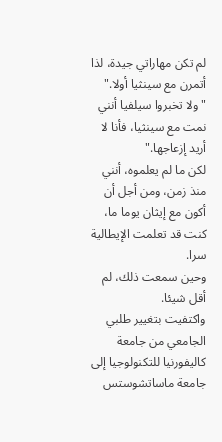لم تكن مهاراتي جيدة، لذا أتمرن مع سينثيا أولا."
"ولا تخبروا سيلفيا أنني نمت مع سينثيا، فأنا لا أريد إزعاجها."
لكن ما لم يعلموه، أنني منذ زمن، ومن أجل أن أكون مع إيثان يوما ما، كنت قد تعلمت الإيطالية سرا.
وحين سمعت ذلك، لم أقل شيئا.
واكتفيت بتغيير طلبي الجامعي من جامعة كاليفورنيا للتكنولوجيا إلى جامعة ماساتشوستس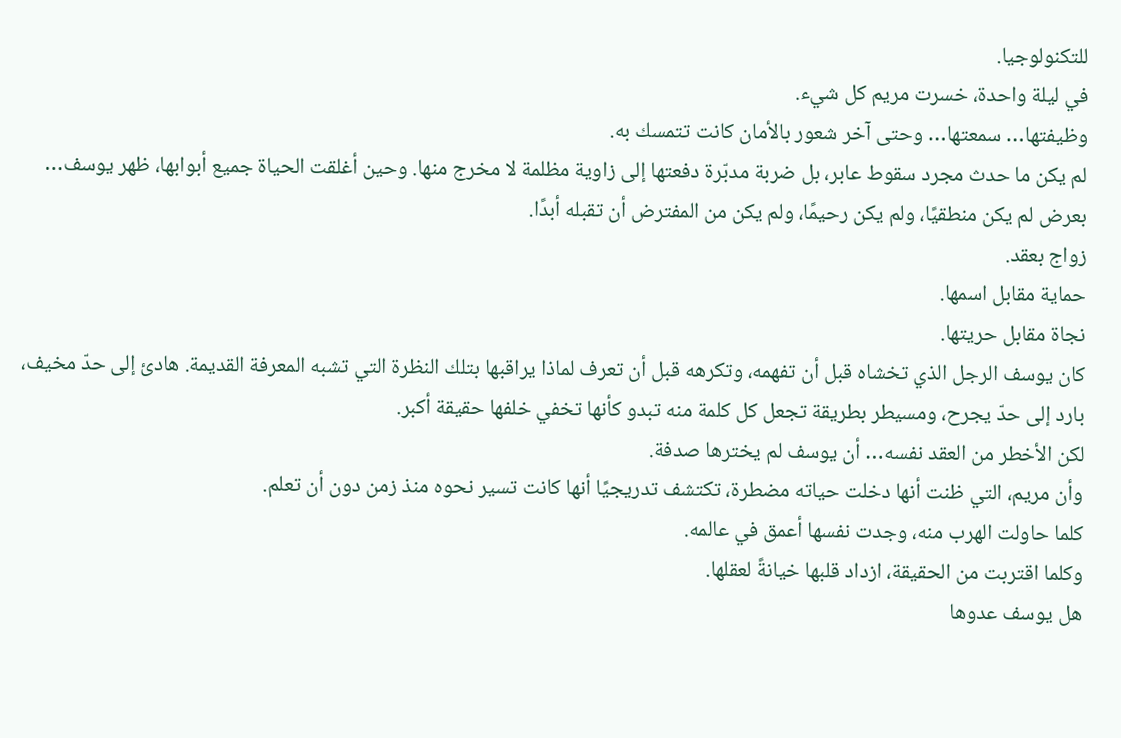للتكنولوجيا.
في ليلة واحدة، خسرت مريم كل شيء.
وظيفتها… سمعتها… وحتى آخر شعور بالأمان كانت تتمسك به.
لم يكن ما حدث مجرد سقوط عابر، بل ضربة مدبّرة دفعتها إلى زاوية مظلمة لا مخرج منها. وحين أغلقت الحياة جميع أبوابها، ظهر يوسف… بعرض لم يكن منطقيًا، ولم يكن رحيمًا، ولم يكن من المفترض أن تقبله أبدًا.
زواج بعقد.
حماية مقابل اسمها.
نجاة مقابل حريتها.
كان يوسف الرجل الذي تخشاه قبل أن تفهمه، وتكرهه قبل أن تعرف لماذا يراقبها بتلك النظرة التي تشبه المعرفة القديمة. هادئ إلى حدّ مخيف، بارد إلى حدّ يجرح، ومسيطر بطريقة تجعل كل كلمة منه تبدو كأنها تخفي خلفها حقيقة أكبر.
لكن الأخطر من العقد نفسه… أن يوسف لم يخترها صدفة.
وأن مريم، التي ظنت أنها دخلت حياته مضطرة، تكتشف تدريجيًا أنها كانت تسير نحوه منذ زمن دون أن تعلم.
كلما حاولت الهرب منه، وجدت نفسها أعمق في عالمه.
وكلما اقتربت من الحقيقة، ازداد قلبها خيانةً لعقلها.
هل يوسف عدوها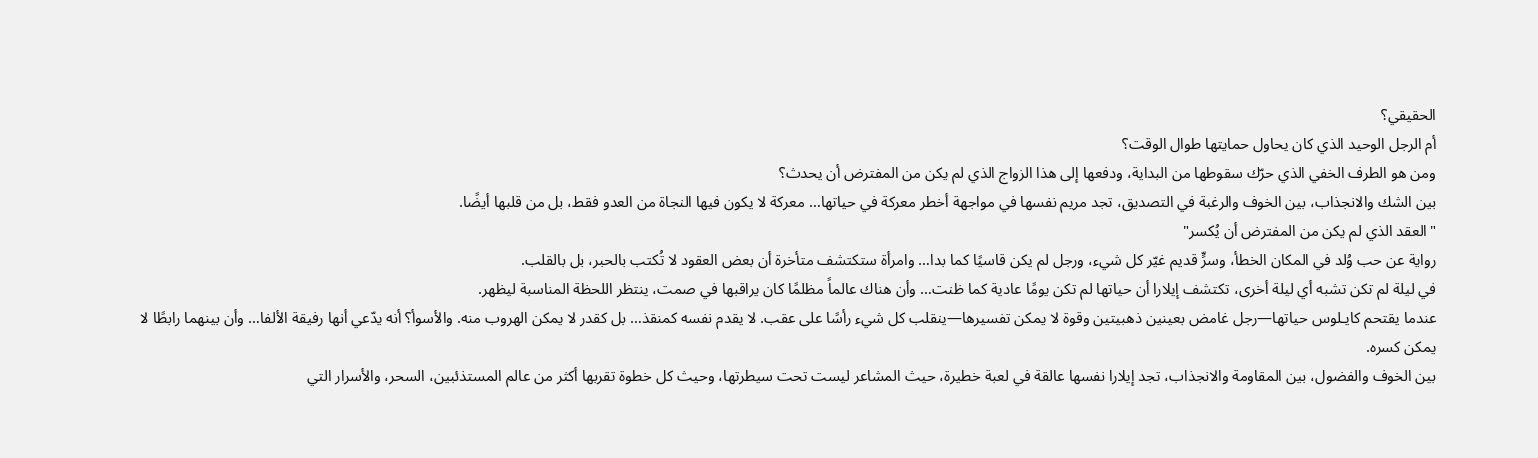الحقيقي؟
أم الرجل الوحيد الذي كان يحاول حمايتها طوال الوقت؟
ومن هو الطرف الخفي الذي حرّك سقوطها من البداية، ودفعها إلى هذا الزواج الذي لم يكن من المفترض أن يحدث؟
بين الشك والانجذاب، بين الخوف والرغبة في التصديق، تجد مريم نفسها في مواجهة أخطر معركة في حياتها… معركة لا يكون فيها النجاة من العدو فقط، بل من قلبها أيضًا.
"العقد الذي لم يكن من المفترض أن يُكسر"
رواية عن حب وُلد في المكان الخطأ، وسرٍّ قديم غيّر كل شيء، ورجل لم يكن قاسيًا كما بدا… وامرأة ستكتشف متأخرة أن بعض العقود لا تُكتب بالحبر، بل بالقلب.
في ليلة لم تكن تشبه أي ليلة أخرى، تكتشف إيلارا أن حياتها لم تكن يومًا عادية كما ظنت… وأن هناك عالماً مظلمًا كان يراقبها في صمت، ينتظر اللحظة المناسبة ليظهر.
عندما يقتحم كايـلوس حياتها—رجل غامض بعينين ذهبيتين وقوة لا يمكن تفسيرها—ينقلب كل شيء رأسًا على عقب. لا يقدم نفسه كمنقذ… بل كقدر لا يمكن الهروب منه. والأسوأ؟ أنه يدّعي أنها رفيقة الألفا… وأن بينهما رابطًا لا يمكن كسره.
بين الخوف والفضول، بين المقاومة والانجذاب، تجد إيلارا نفسها عالقة في لعبة خطيرة، حيث المشاعر ليست تحت سيطرتها، وحيث كل خطوة تقربها أكثر من عالم المستذئبين، السحر، والأسرار التي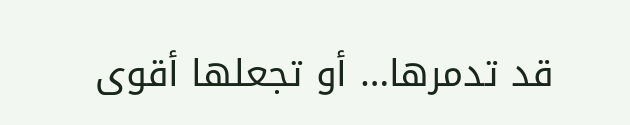قد تدمرها… أو تجعلها أقوى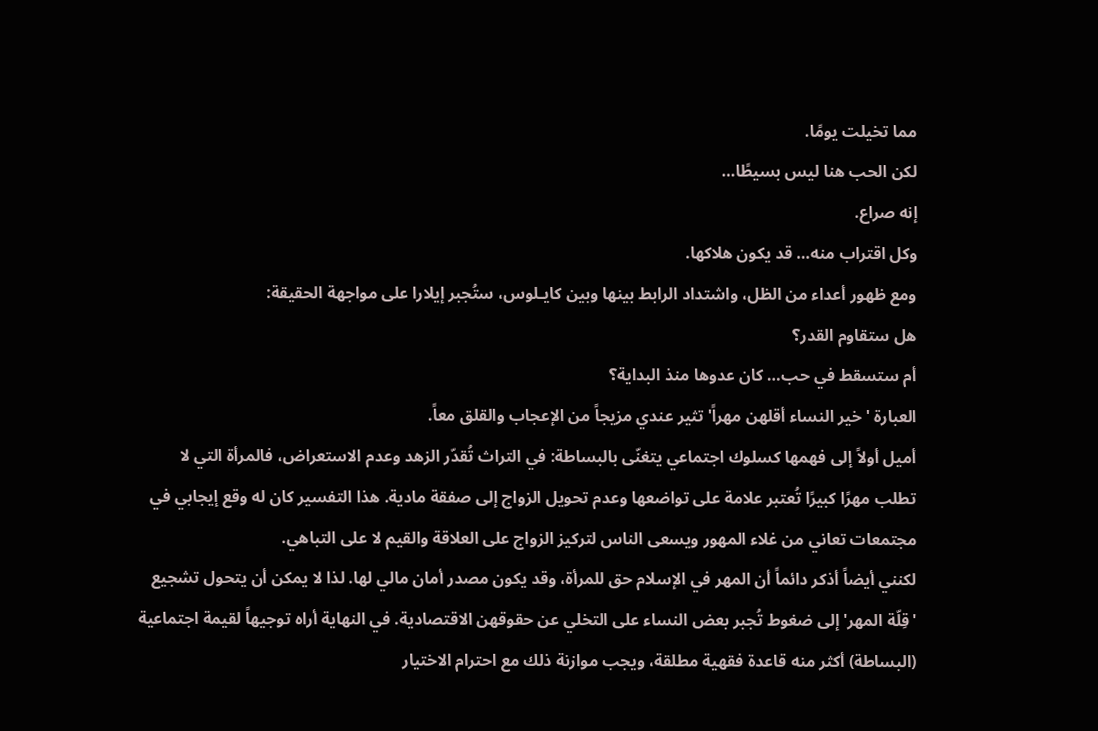مما تخيلت يومًا.
لكن الحب هنا ليس بسيطًا…
إنه صراع.
وكل اقتراب منه… قد يكون هلاكها.
ومع ظهور أعداء من الظل، واشتداد الرابط بينها وبين كايـلوس، ستُجبر إيلارا على مواجهة الحقيقة:
هل ستقاوم القدر؟
أم ستسقط في حب… كان عدوها منذ البداية؟
العبارة 'خير النساء أقلهن مهراً' تثير عندي مزيجاً من الإعجاب والقلق معاً.
أميل أولاً إلى فهمها كسلوك اجتماعي يتغنّى بالبساطة: في التراث تُقدّر الزهد وعدم الاستعراض، فالمرأة التي لا تطلب مهرًا كبيرًا تُعتبر علامة على تواضعها وعدم تحويل الزواج إلى صفقة مادية. هذا التفسير كان له وقع إيجابي في مجتمعات تعاني من غلاء المهور ويسعى الناس لتركيز الزواج على العلاقة والقيم لا على التباهي.
لكنني أيضاً أذكر دائماً أن المهر في الإسلام حق للمرأة، وقد يكون مصدر أمان مالي لها. لذا لا يمكن أن يتحول تشجيع 'قِلّة المهر' إلى ضغوط تُجبر بعض النساء على التخلي عن حقوقهن الاقتصادية. في النهاية أراه توجيهاً لقيمة اجتماعية (البساطة) أكثر منه قاعدة فقهية مطلقة، ويجب موازنة ذلك مع احترام الاختيار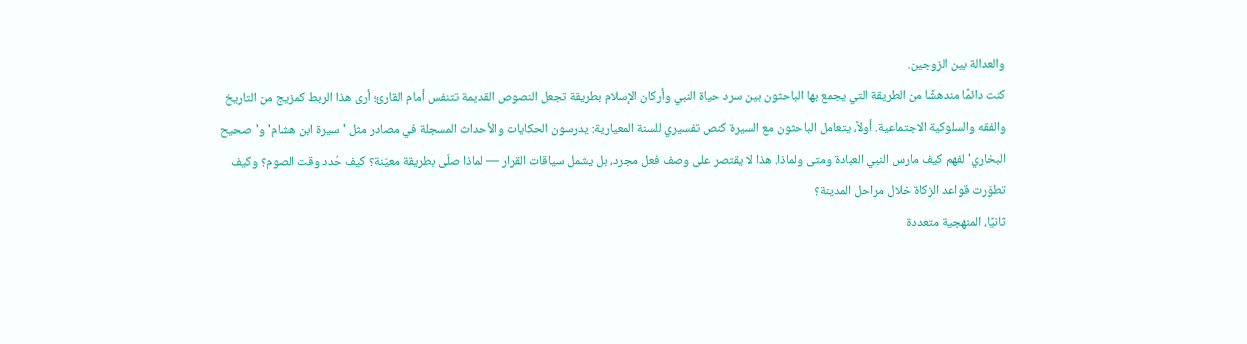والعدالة بين الزوجين.
كنت دائمًا مندهشًا من الطريقة التي يجمع بها الباحثون بين سرد حياة النبي وأركان الإسلام بطريقة تجعل النصوص القديمة تتنفس أمام القارئ؛ أرى هذا الربط كمزيج من التاريخ والفقه والسلوكية الاجتماعية. أولاً، يتعامل الباحثون مع السيرة كنص تفسيري للسنة المعيارية: يدرسون الحكايات والأحداث المسجلة في مصادر مثل 'سيرة ابن هشام' و'صحيح البخاري' لفهم كيف مارس النبي العبادة ومتى ولماذا. هذا لا يقتصر على وصف فعل مجرد، بل يشمل سياقات القرار — لماذا صلّى بطريقة معيّنة؟ كيف حُدد وقت الصوم؟ وكيف تطوّرت قواعد الزكاة خلال مراحل المدينة؟
ثانيًا، المنهجية متعددة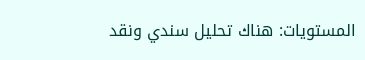المستويات: هناك تحليل سندي ونقد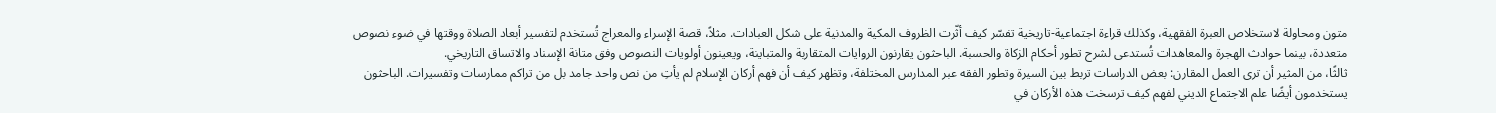متون ومحاولة لاستخلاص العبرة الفقهية، وكذلك قراءة اجتماعية-تاريخية تفسّر كيف أثّرت الظروف المكية والمدنية على شكل العبادات. مثلاً، قصة الإسراء والمعراج تُستخدم لتفسير أبعاد الصلاة ووقتها في ضوء نصوص متعددة، بينما حوادث الهجرة والمعاهدات تُستدعى لشرح تطور أحكام الزكاة والحسبة. الباحثون يقارنون الروايات المتقاربة والمتباينة، ويعينون أولويات النصوص وفق متانة الإسناد والاتساق التاريخي.
ثالثًا، من المثير أن ترى العمل المقارن: بعض الدراسات تربط بين السيرة وتطور الفقه عبر المدارس المختلفة، وتظهر كيف أن فهم أركان الإسلام لم يأتِ من نص واحد جامد بل من تراكم ممارسات وتفسيرات. الباحثون يستخدمون أيضًا علم الاجتماع الديني لفهم كيف ترسخت هذه الأركان في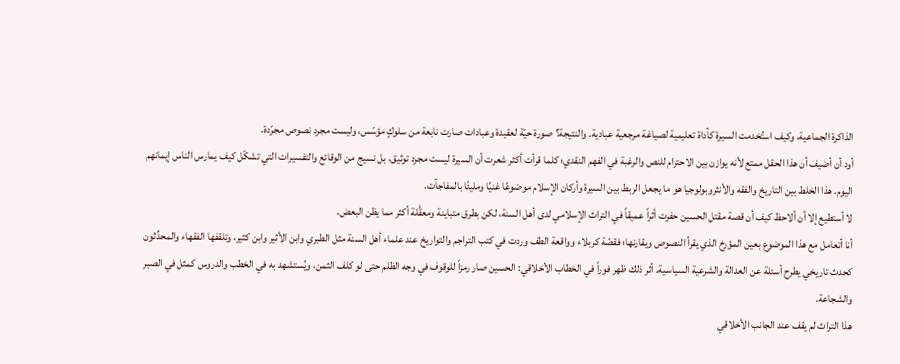الذاكرة الجماعية، وكيف استُخدمت السيرة كأداة تعليمية لصياغة مرجعية عبادية. والنتيجة؟ صورة حيّة لعقيدة وعبادات صارت نابعة من سلوكٍ مؤسّس، وليست مجرد نصوص مجرّدة.
أود أن أضيف أن هذا الحقل ممتع لأنه يوازن بين الاحترام للنص والرغبة في الفهم النقدي؛ كلما قرأت أكثر شعرت أن السيرة ليست مجرد توثيق، بل نسيج من الوقائع والتفسيرات التي تشكّل كيف يمارس الناس إيمانهم اليوم. هذا الخلط بين التاريخ والفقه والأنثروبولوجيا هو ما يجعل الربط بين السيرة وأركان الإسلام موضوعًا غنيًا ومليئًا بالمفاجآت.
لا أستطيع إلا أن ألاحظ كيف أن قصة مقتل الحسين حفرت أثراً عميقاً في التراث الإسلامي لدى أهل السنة، لكن بطرق متباينة ومعقَّلة أكثر مما يظن البعض.
أنا أتعامل مع هذا الموضوع بعين المؤرخ الذي يقرأ النصوص ويقارنها؛ فقصّة كربلاء وواقعة الطف وردت في كتب التراجم والتواريخ عند علماء أهل السنة مثل الطبري وابن الأثير وابن كثير، وتلقفها الفقهاء والمحدِّثون كحدث تاريخي يطرح أسئلة عن العدالة والشرعية السياسية. أثر ذلك ظهر فوراً في الخطاب الأخلاقي: الحسين صار رمزاً للوقوف في وجه الظلم حتى لو كلف الثمن، ويُستشهد به في الخطب والدروس كمثل في الصبر والشجاعة.
هذا التراث لم يقف عند الجانب الأخلاقي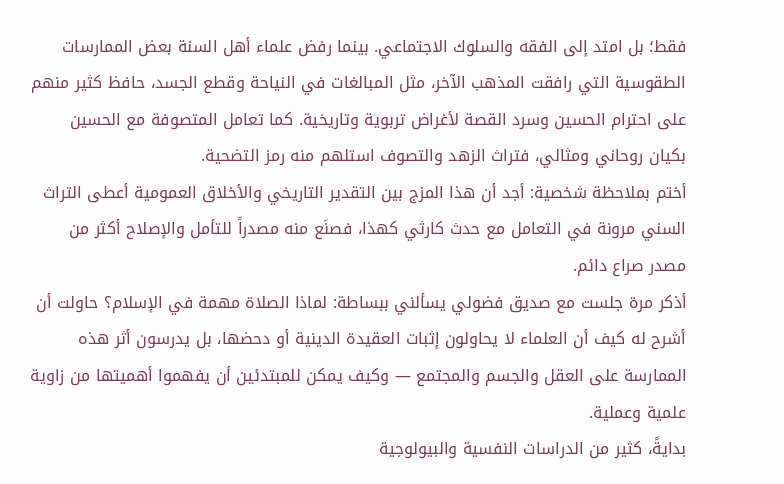فقط؛ بل امتد إلى الفقه والسلوك الاجتماعي. بينما رفض علماء أهل السنة بعض الممارسات الطقوسية التي رافقت المذهب الآخر، مثل المبالغات في النياحة وقطع الجسد، حافظ كثير منهم على احترام الحسين وسرد القصة لأغراض تربوية وتاريخية. كما تعامل المتصوفة مع الحسين بكيان روحاني ومثالي، فتراث الزهد والتصوف استلهم منه رمز التضحية.
أختم بملاحظة شخصية: أجد أن هذا المزج بين التقدير التاريخي والأخلاق العمومية أعطى التراث السني مرونة في التعامل مع حدث كارثي كهذا، فصنَع منه مصدراً للتأمل والإصلاح أكثر من مصدر صراع دائم.
أذكر مرة جلست مع صديق فضولي يسألني ببساطة: لماذا الصلاة مهمة في الإسلام؟ حاولت أن أشرح له كيف أن العلماء لا يحاولون إثبات العقيدة الدينية أو دحضها، بل يدرسون أثر هذه الممارسة على العقل والجسم والمجتمع — وكيف يمكن للمبتدئين أن يفهموا أهميتها من زاوية علمية وعملية.
بدايةً، كثير من الدراسات النفسية والبيولوجية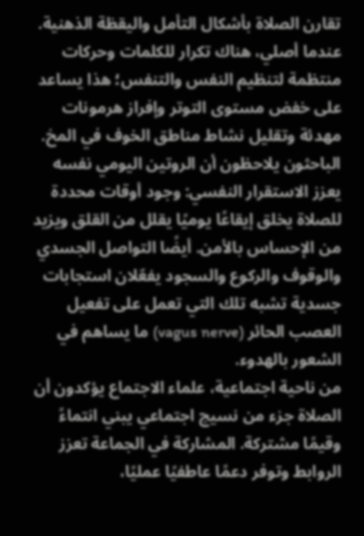تقارن الصلاة بأشكال التأمل واليقظة الذهنية. عندما أصلي، هناك تكرار للكلمات وحركات منتظمة لتنظيم النفس والتنفس؛ هذا يساعد على خفض مستوى التوتر وإفراز هرمونات مهدئة وتقليل نشاط مناطق الخوف في المخ. الباحثون يلاحظون أن الروتين اليومي نفسه يعزز الاستقرار النفسي: وجود أوقات محددة للصلاة يخلق إيقاعًا يوميًا يقلل من القلق ويزيد من الإحساس بالأمن. أيضًا التواصل الجسدي والوقوف والركوع والسجود يفعّلان استجابات جسدية تشبه تلك التي تعمل على تفعيل العصب الحائر (vagus nerve) ما يساهم في الشعور بالهدوء.
من ناحية اجتماعية، علماء الاجتماع يؤكدون أن الصلاة جزء من نسيج اجتماعي يبني انتماءً وقيمًا مشتركة. المشاركة في الجماعة تعزز الروابط وتوفر دعمًا عاطفيًا عمليًا،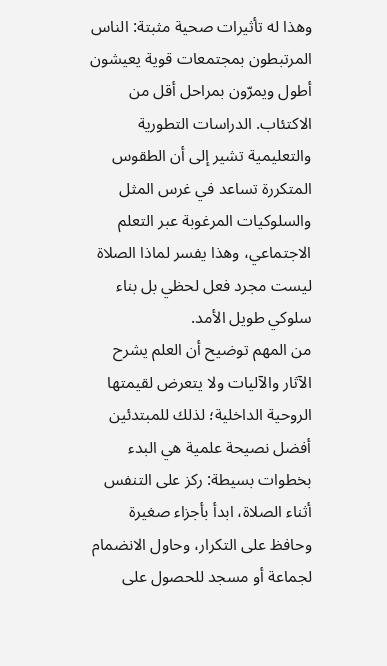وهذا له تأثيرات صحية مثبتة: الناس المرتبطون بمجتمعات قوية يعيشون أطول ويمرّون بمراحل أقل من الاكتئاب. الدراسات التطورية والتعليمية تشير إلى أن الطقوس المتكررة تساعد في غرس المثل والسلوكيات المرغوبة عبر التعلم الاجتماعي، وهذا يفسر لماذا الصلاة ليست مجرد فعل لحظي بل بناء سلوكي طويل الأمد.
من المهم توضيح أن العلم يشرح الآثار والآليات ولا يتعرض لقيمتها الروحية الداخلية؛ لذلك للمبتدئين أفضل نصيحة علمية هي البدء بخطوات بسيطة: ركز على التنفس أثناء الصلاة، ابدأ بأجزاء صغيرة وحافظ على التكرار، وحاول الانضمام لجماعة أو مسجد للحصول على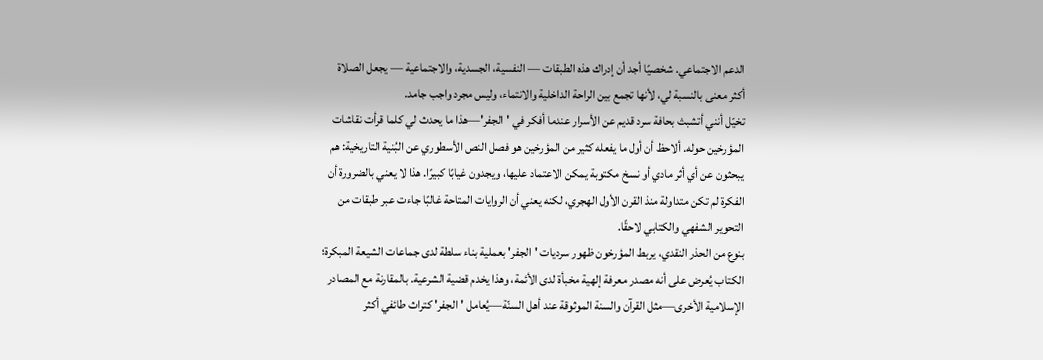الدعم الاجتماعي. شخصيًا أجد أن إدراك هذه الطبقات — النفسية، الجسدية، والاجتماعية — يجعل الصلاة أكثر معنى بالنسبة لي، لأنها تجمع بين الراحة الداخلية والانتماء، وليس مجرد واجب جامد.
تخيّل أنني أتشبث بحافة سرد قديم عن الأسرار عندما أفكر في 'الجفر'—هذا ما يحدث لي كلما قرأت نقاشات المؤرخين حوله. ألاحظ أن أول ما يفعله كثير من المؤرخين هو فصل النص الأسطوري عن البُنية التاريخية: هم يبحثون عن أي أثر مادي أو نسخ مكتوبة يمكن الاعتماد عليها، ويجدون غيابًا كبيرًا. هذا لا يعني بالضرورة أن الفكرة لم تكن متداولة منذ القرن الأول الهجري، لكنه يعني أن الروايات المتاحة غالبًا جاءت عبر طبقات من التحوير الشفهي والكتابي لاحقًا.
بنوع من الحذر النقدي، يربط المؤرخون ظهور سرديات 'الجفر' بعملية بناء سلطة لدى جماعات الشيعة المبكرة؛ الكتاب يُعرض على أنه مصدر معرفة إلهية مخبأة لدى الأئمة، وهذا يخدم قضية الشرعية. بالمقارنة مع المصادر الإسلامية الأخرى—مثل القرآن والسنة الموثوقة عند أهل السنّة—يُعامل 'الجفر' كتراث طائفي أكثر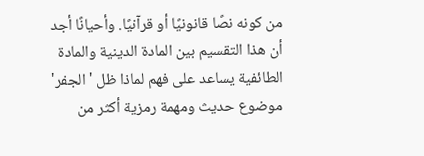من كونه نصًا قانونيًا أو قرآنيًا. وأحيانًا أجد أن هذا التقسيم بين المادة الدينية والمادة الطائفية يساعد على فهم لماذا ظل 'الجفر' موضوع حديث ومهمة رمزية أكثر من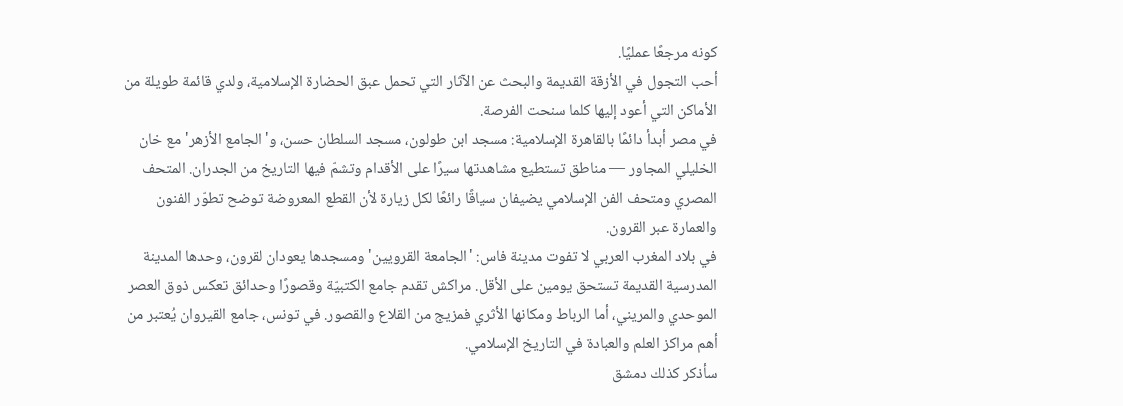كونه مرجعًا عمليًا.
أحب التجول في الأزقة القديمة والبحث عن الآثار التي تحمل عبق الحضارة الإسلامية، ولدي قائمة طويلة من الأماكن التي أعود إليها كلما سنحت الفرصة.
في مصر أبدأ دائمًا بالقاهرة الإسلامية: مسجد ابن طولون، مسجد السلطان حسن، و'الجامع الأزهر' مع خان الخليلي المجاور — مناطق تستطيع مشاهدتها سيرًا على الأقدام وتشمّ فيها التاريخ من الجدران. المتحف المصري ومتحف الفن الإسلامي يضيفان سياقًا رائعًا لكل زيارة لأن القطع المعروضة توضح تطوّر الفنون والعمارة عبر القرون.
في بلاد المغرب العربي لا تفوت مدينة فاس: 'الجامعة القرويين' ومسجدها يعودان لقرون، وحدها المدينة المدرسية القديمة تستحق يومين على الأقل. مراكش تقدم جامع الكتبيّة وقصورًا وحدائق تعكس ذوق العصر الموحدي والمريني، أما الرباط ومكانها الأثري فمزيج من القلاع والقصور. في تونس، جامع القيروان يُعتبر من أهم مراكز العلم والعبادة في التاريخ الإسلامي.
سأذكر كذلك دمشق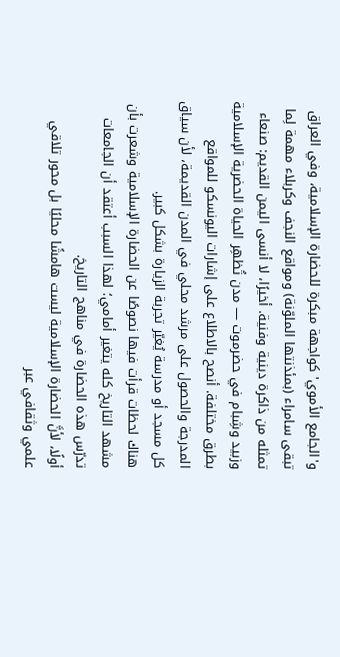و'الجامع الأموي' كواجهة مبكرة للحضارة الإسلامية، وفي العراق تبقى سامراء (بمئذنتها الملوّنة) ومواقع النجف وكربلاء مهمة لِما تمثله من ذاكرة دينية وفنية. أخيرًا، لا أنسى اليمن القديم: صنعاء وزبيد وشِبام في حضرموت — مدن تُظهِر الحياة الحضرية الإسلامية بطرق مختلفة. أنصح بالاطلاع على إشارات اليونسكو للمواقع المدرجة والحصول على مرشد محلي في المدن القديمة، لأن سياق كل مسجد أو مدرسة يُغيّر تجربة الزيارة بشكل كبير.
هناك لحظات قرأت فيها نصوصًا عن الحضارة الإسلامية وشعرت بأن مشهد التاريخ كله يتغير أمامي؛ لهذا السبب أعتقد أن الجامعات تدرّس هذه الحضارة في مناهج التاريخ.
أولًا، لأنَّ الحضارة الإسلامية ليست هامشًا محليًا بل محور تلاقي علمي وثقافي عبر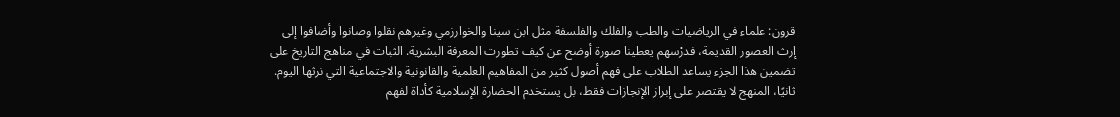قرون: علماء في الرياضيات والطب والفلك والفلسفة مثل ابن سينا والخوارزمي وغيرهم نقلوا وصانوا وأضافوا إلى إرث العصور القديمة، فدرْسهم يعطينا صورة أوضح عن كيف تطورت المعرفة البشرية. الثبات في مناهج التاريخ على تضمين هذا الجزء يساعد الطلاب على فهم أصول كثير من المفاهيم العلمية والقانونية والاجتماعية التي نرثها اليوم.
ثانيًا، المنهج لا يقتصر على إبراز الإنجازات فقط، بل يستخدم الحضارة الإسلامية كأداة لفهم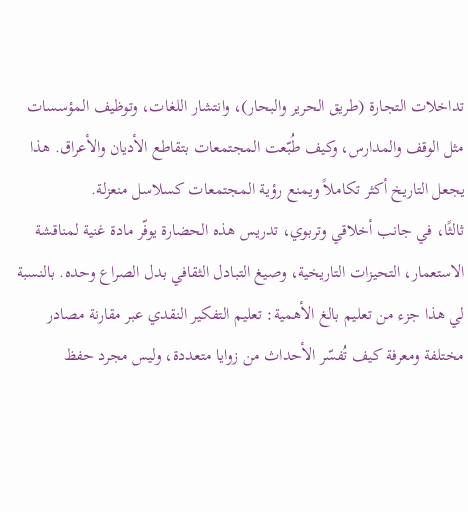تداخلات التجارة (طريق الحرير والبحار)، وانتشار اللغات، وتوظيف المؤسسات مثل الوقف والمدارس، وكيف طُبّعت المجتمعات بتقاطع الأديان والأعراق. هذا يجعل التاريخ أكثر تكاملاً ويمنع رؤية المجتمعات كسلاسل منعزلة.
ثالثًا، في جانب أخلاقي وتربوي، تدريس هذه الحضارة يوفّر مادة غنية لمناقشة الاستعمار، التحيزات التاريخية، وصيغ التبادل الثقافي بدل الصراع وحده. بالنسبة لي هذا جزء من تعليم بالغ الأهمية: تعليم التفكير النقدي عبر مقارنة مصادر مختلفة ومعرفة كيف تُفسّر الأحداث من زوايا متعددة، وليس مجرد حفظ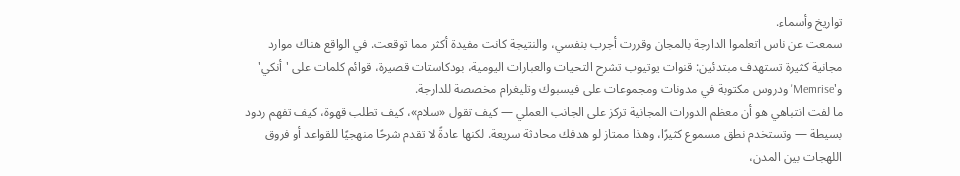تواريخ وأسماء.
سمعت عن ناس اتعلموا الدارجة بالمجان وقررت أجرب بنفسي، والنتيجة كانت مفيدة أكثر مما توقعت. في الواقع هناك موارد مجانية كثيرة تستهدف مبتدئين: قنوات يوتيوب تشرح التحيات والعبارات اليومية، بودكاستات قصيرة، قوائم كلمات على 'أنكي' و'Memrise' ودروس مكتوبة في مدونات ومجموعات على فيسبوك وتليغرام مخصصة للدارجة.
ما لفت انتباهي هو أن معظم الدورات المجانية تركز على الجانب العملي — كيف تقول «سلام»، كيف تطلب قهوة، كيف تفهم ردود بسيطة — وتستخدم نطق مسموع كثيرًا، وهذا ممتاز لو هدفك محادثة سريعة. لكنها عادةً لا تقدم شرحًا منهجيًا للقواعد أو فروق اللهجات بين المدن،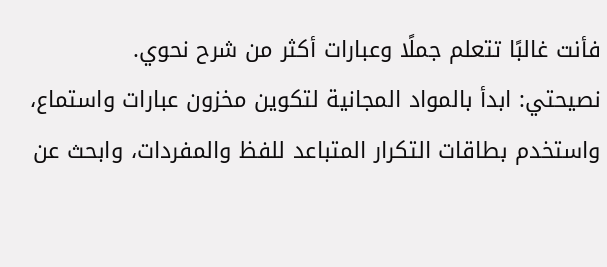فأنت غالبًا تتعلم جملًا وعبارات أكثر من شرح نحوي.
نصيحتي: ابدأ بالمواد المجانية لتكوين مخزون عبارات واستماع، واستخدم بطاقات التكرار المتباعد للفظ والمفردات، وابحث عن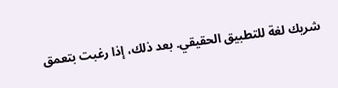شريك لغة للتطبيق الحقيقي. بعد ذلك، إذا رغبت بتعمق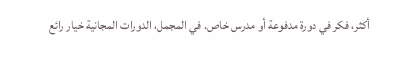أكثر، فكر في دورة مدفوعة أو مدرس خاص. في المجمل، الدورات المجانية خيار رائع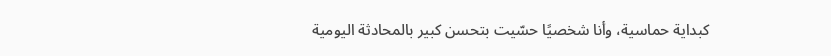كبداية حماسية، وأنا شخصيًا حسّيت بتحسن كبير بالمحادثة اليومية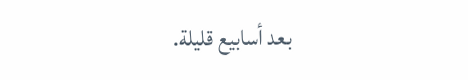بعد أسابيع قليلة.